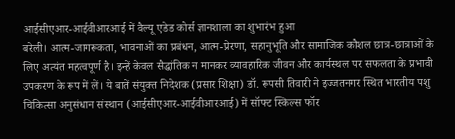आईसीएआर-आईवीआरआई में वैल्यू एडेड कोर्स ज्ञानशाला का शुभारंभ हुआ
बरेली। आत्म-जागरूकता, भावनाओं का प्रबंधन, आत्म-प्रेरणा, सहानुभूति और सामाजिक कौशल छात्र-छात्राओं के लिए अत्यंत महत्वपूर्ण है। इन्हें केवल सैद्धांतिक न मानकर व्यावहारिक जीवन और कार्यस्थल पर सफलता के प्रभावी उपकरण के रूप में लें। ये बातें संयुक्त निदेशक (प्रसार शिक्षा) डॉ. रूपसी तिवारी ने इज्जतनगर स्थित भारतीय पशु चिकित्सा अनुसंधान संस्थान (आईसीएआर-आईवीआरआई) में सॉफ्ट स्किल्स फॉर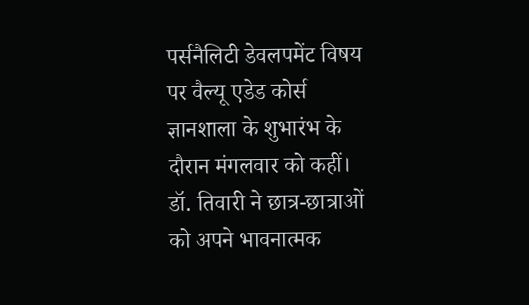पर्सनैलिटी डेवलपमेंट विषय पर वैल्यू एडेड कोर्स ज्ञानशाला के शुभारंभ के दौरान मंगलवार को कहीं।
डॉ. तिवारी ने छात्र-छात्राओं को अपने भावनात्मक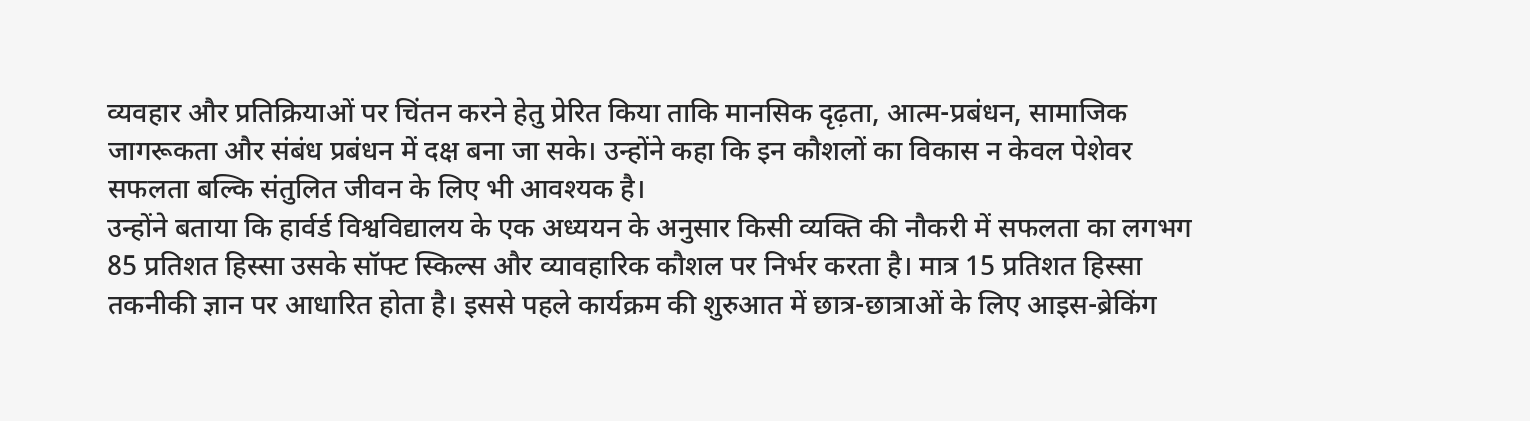व्यवहार और प्रतिक्रियाओं पर चिंतन करने हेतु प्रेरित किया ताकि मानसिक दृढ़ता, आत्म-प्रबंधन, सामाजिक जागरूकता और संबंध प्रबंधन में दक्ष बना जा सके। उन्होंने कहा कि इन कौशलों का विकास न केवल पेशेवर सफलता बल्कि संतुलित जीवन के लिए भी आवश्यक है।
उन्होंने बताया कि हार्वर्ड विश्वविद्यालय के एक अध्ययन के अनुसार किसी व्यक्ति की नौकरी में सफलता का लगभग 85 प्रतिशत हिस्सा उसके सॉफ्ट स्किल्स और व्यावहारिक कौशल पर निर्भर करता है। मात्र 15 प्रतिशत हिस्सा तकनीकी ज्ञान पर आधारित होता है। इससे पहले कार्यक्रम की शुरुआत में छात्र-छात्राओं के लिए आइस-ब्रेकिंग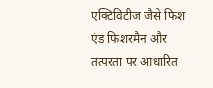एक्टिविटीज जैसे फिश एंड फिशरमैन और तत्परता पर आधारित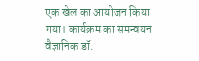एक खेल का आयोजन किया गया। कार्यक्रम का समन्वयन वैज्ञानिक डॉ.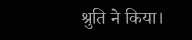श्रुति ने किया।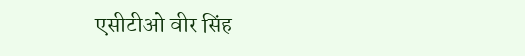एसीटीओ वीर सिंह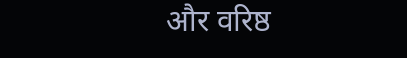और वरिष्ठ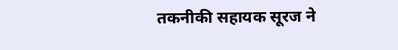तकनीकी सहायक सूरज ने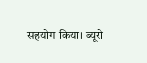सहयोग किया। ब्यूरो